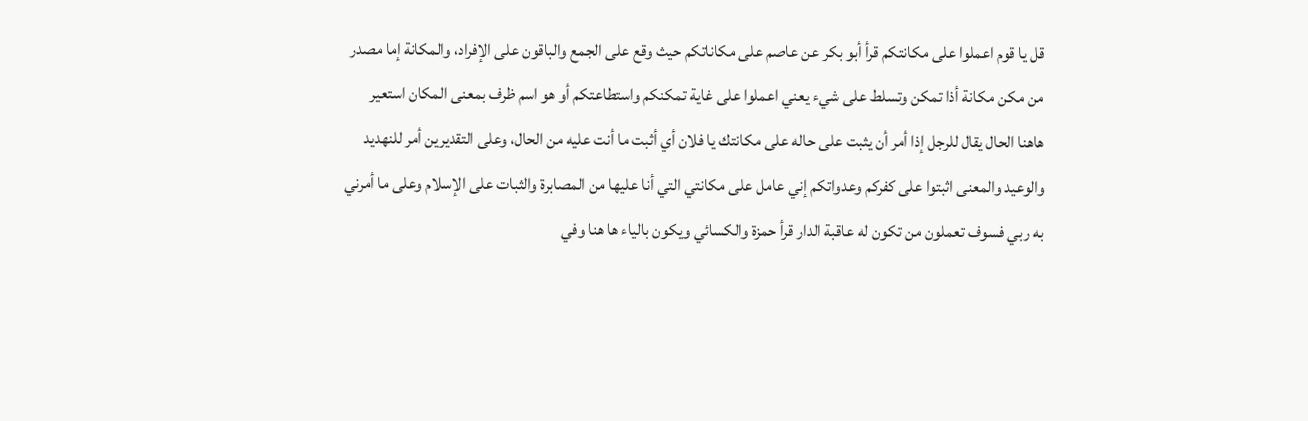قل يا قوم اعملوا على مكانتكم قرأ أبو بكر عن عاصم على مكاناتكم حيث وقع على الجمع والباقون على الإفراد، والمكانة إما مصدر من مكن مكانة أذا تمكن وتسلط على شيء يعني اعملوا على غاية تمكنكم واستطاعتكم أو هو اسم ظرف بمعنى المكان استعير هاهنا الحال يقال للرجل إذا أمر أن يثبت على حاله على مكانتك يا فلان أي أثبت ما أنت عليه من الحال، وعلى التقديرين أمر للنهديد والوعيد والمعنى اثبتوا على كفركم وعدواتكم إني عامل على مكانتي التي أنا عليها من المصابرة والثبات على الإسلام وعلى ما أمرني به ربي فسوف تعملون من تكون له عاقبة الدار قرأ حمزة والكسائي ويكون بالياء ها هنا وفي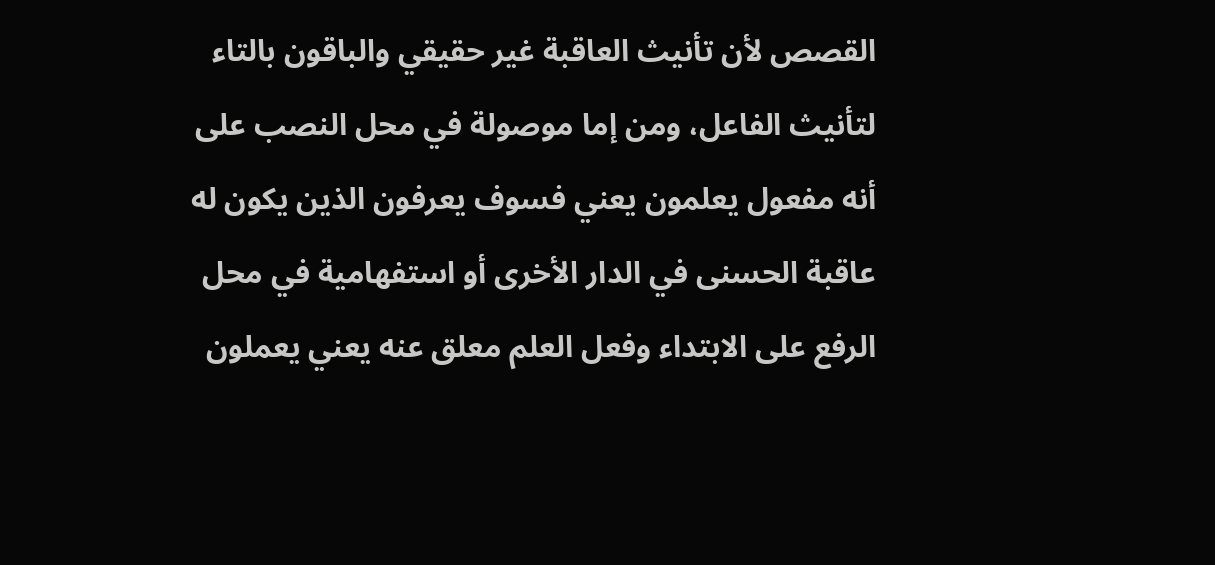القصص لأن تأنيث العاقبة غير حقيقي والباقون بالتاء لتأنيث الفاعل، ومن إما موصولة في محل النصب على أنه مفعول يعلمون يعني فسوف يعرفون الذين يكون له عاقبة الحسنى في الدار الأخرى أو استفهامية في محل الرفع على الابتداء وفعل العلم معلق عنه يعني يعملون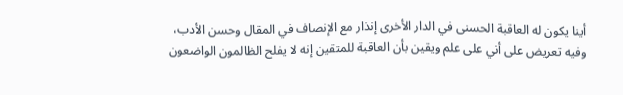أينا يكون له العاقبة الحسنى في الدار الأخرى إنذار مع الإنصاف في المقال وحسن الأدب، وفيه تعريض على أني على علم ويقين بأن العاقبة للمتقين إنه لا يفلح الظالمون الواضعون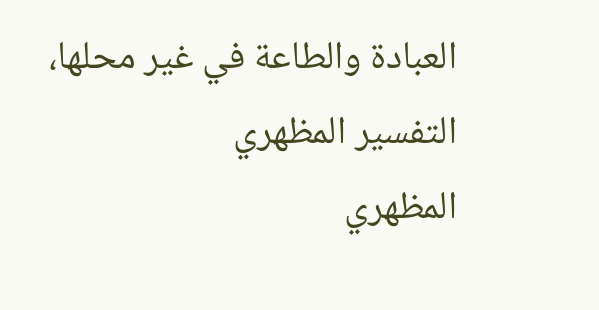العبادة والطاعة في غير محلها،
التفسير المظهري
المظهري